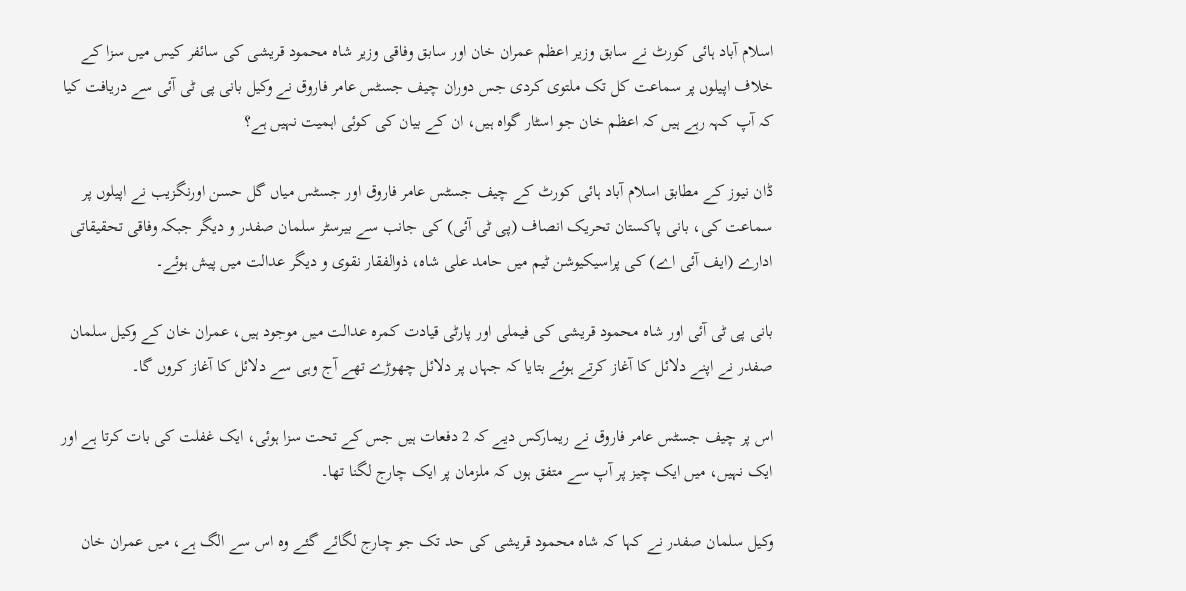اسلام آباد ہائی کورٹ نے سابق وزیر اعظم عمران خان اور سابق وفاقی وزیر شاہ محمود قریشی کی سائفر کیس میں سزا کے خلاف اپیلوں پر سماعت کل تک ملتوی کردی جس دوران چیف جسٹس عامر فاروق نے وکیل بانی پی ٹی آئی سے دریافت کیا کہ آپ کہہ رہے ہیں کہ اعظم خان جو اسٹار گواہ ہیں، ان کے بیان کی کوئی اہمیت نہیں ہے؟

ڈان نیوز کے مطابق اسلام آباد ہائی کورٹ کے چیف جسٹس عامر فاروق اور جسٹس میاں گل حسن اورنگزیب نے اپیلوں پر سماعت کی، بانی پاکستان تحریک انصاف (پی ٹی آئی) کی جانب سے بیرسٹر سلمان صفدر و دیگر جبکہ وفاقی تحقیقاتی ادارے (ایف آئی اے) کی پراسیکیوشن ٹیم میں حامد علی شاہ، ذوالفقار نقوی و دیگر عدالت میں پیش ہوئے۔

بانی پی ٹی آئی اور شاہ محمود قریشی کی فیملی اور پارٹی قیادت کمرہ عدالت میں موجود ہیں، عمران خان کے وکیل سلمان صفدر نے اپنے دلائل کا آغاز کرتے ہوئے بتایا کہ جہاں پر دلائل چھوڑے تھے آج وہی سے دلائل کا آغاز کروں گا۔

اس پر چیف جسٹس عامر فاروق نے ریمارکس دیے کہ 2 دفعات ہیں جس کے تحت سزا ہوئی، ایک غفلت کی بات کرتا ہے اور ایک نہیں، میں ایک چیز پر آپ سے متفق ہوں کہ ملزمان پر ایک چارج لگنا تھا۔

وکیل سلمان صفدر نے کہا کہ شاہ محمود قریشی کی حد تک جو چارج لگائے گئے وہ اس سے الگ ہے، میں عمران خان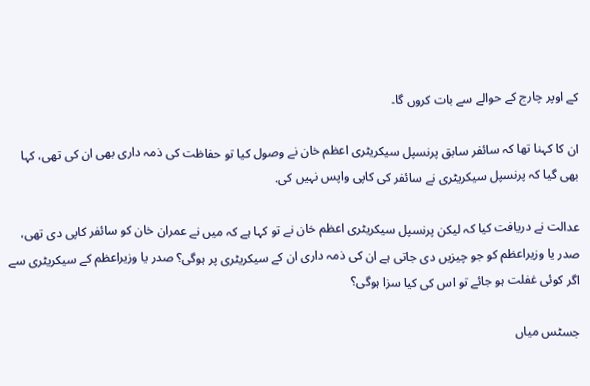کے اوپر چارج کے حوالے سے بات کروں گا۔

ان کا کہنا تھا کہ سائفر سابق پرنسپل سیکریٹری اعظم خان نے وصول کیا تو حفاظت کی ذمہ داری بھی ان کی تھی، کہا بھی گیا کہ پرنسپل سیکریٹری نے سائفر کی کاپی واپس نہیں کی.

عدالت نے دریافت کیا کہ لیکن پرنسپل سیکریٹری اعظم خان نے تو کہا ہے کہ میں نے عمران خان کو سائفر کاپی دی تھی، صدر یا وزیراعظم کو جو چیزیں دی جاتی ہے ان کی ذمہ داری ان کے سیکریٹری پر ہوگی؟ صدر یا وزیراعظم کے سیکریٹری سے اگر کوئی غفلت ہو جائے تو اس کی کیا سزا ہوگی؟

جسٹس میاں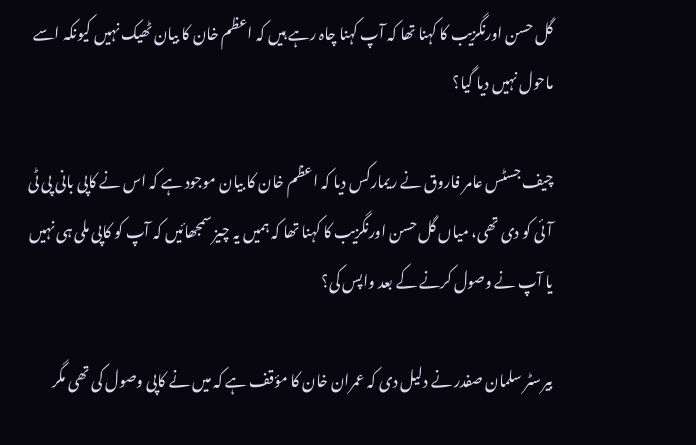گل حسن اورنگزیب کا کہنا تھا کہ آپ کہنا چاہ رہے ہیں کہ اعظم خان کا بیان ٹھیک نہیں کیونکہ اسے ماحول نہیں دیا گیا؟

چیف جسٹس عامر فاروق نے ریمارکس دیا کہ اعظم خان کا بیان موجود ہے کہ اس نے کاپی بانی پی ٹی آئی کو دی تھی، میاں گل حسن اورنگزیب کا کہنا تھا کہ ہمیں یہ چیز سمجھائیں کہ آپ کو کاپی ملی ہی نہیں یا آپ نے وصول کرنے کے بعد واپس کی؟

بیرسٹر سلمان صفدر نے دلیل دی کہ عمران خان کا مؤقف ہے کہ میں نے کاپی وصول کی تھی مگر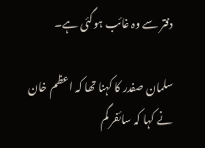دفتر سے وہ غائب ہوگئی ہے۔

سلمان صفدر کا کہنا تھا کہ اعظم خان نے کہا کہ سائفر گم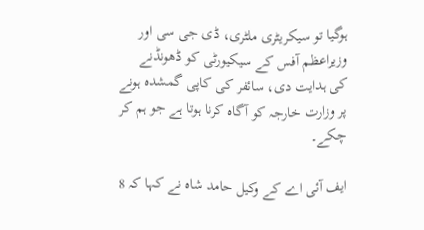ہوگیا تو سیکریٹری ملٹری، ڈی جی سی اور وزیراعظم آفس کے سیکیورٹی کو ڈھونڈنے کی ہدایت دی، سائفر کی کاپی گمشدہ ہونے پر وزارت خارجہ کو آگاہ کرنا ہوتا ہے جو ہم کر چکے۔

ایف آئی اے کے وکیل حامد شاہ نے کہا کہ 8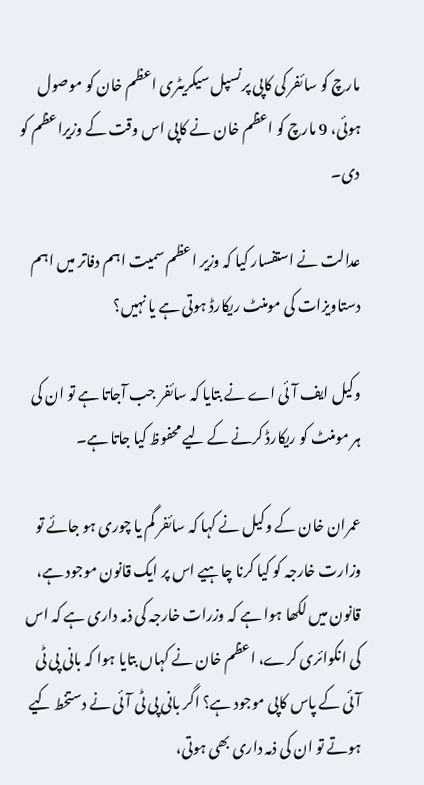مارچ کو سائفر کی کاپی پرنسپل سیکریٹری اعظم خان کو موصول ہوئی، 9 مارچ کو اعظم خان نے کاپی اس وقت کے وزیراعظم کو دی۔

عدالت نے استفسار کیا کہ وزیر اعظم سمیت اہم دفاتر میں اہم دستاویزات کی مومنٹ ریکارڈ ہوتی ہے یا نہیں؟

وکیل ایف آئی اے نے بتایا کہ سائفر جب آجاتا ہے تو ان کی ہر مومنٹ کو ریکارڈ کرنے کے لیے محفوظ کیا جاتا ہے۔

عمران خان کے وکیل نے کہا کہ سائفر گم یا چوری ہو جائے تو وزارت خارجہ کو کیا کرنا چاہیے اس پر ایک قانون موجود ہے، قانون میں لکھا ہوا ہے کہ وزرات خارجہ کی ذمہ داری ہے کہ اس کی انکوائری کرے، اعظم خان نے کہاں بتایا ہوا کہ بانی پی ٹی آئی کے پاس کاپی موجود ہے؟ اگر بانی پی ٹی آئی نے دستخط کیے ہوتے تو ان کی ذمہ داری بھی ہوتی،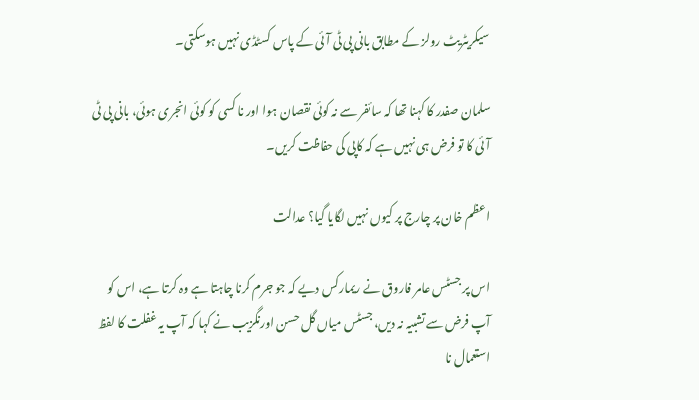سیکریٹریٹ رولز کے مطابق بانی پی ٹی آئی کے پاس کسٹڈی نہیں ہوسکتی۔

سلمان صفدر کا کہنا تھا کہ سائفر سے نہ کوئی نقصان ہوا اور نا کسی کو کوئی انجری ہوئی، بانی پی ٹی آئی کا تو فرض ہی نہیں ہے کہ کاپی کی حفاظت کریں۔

اعظم خان پر چارج پر کیوں نہیں لگایا گیا؟ عدالت

اس پر جسٹس عامر فاروق نے ریمارکس دیے کہ جو جرم کرنا چاہتا ہے وہ کرتا ہے، اس کو آپ فرض سے تشبیہ نہ دیں، جسٹس میاں گل حسن اورنگزیب نے کہا کہ آپ یہ غفلت کا لفظ استعمال نا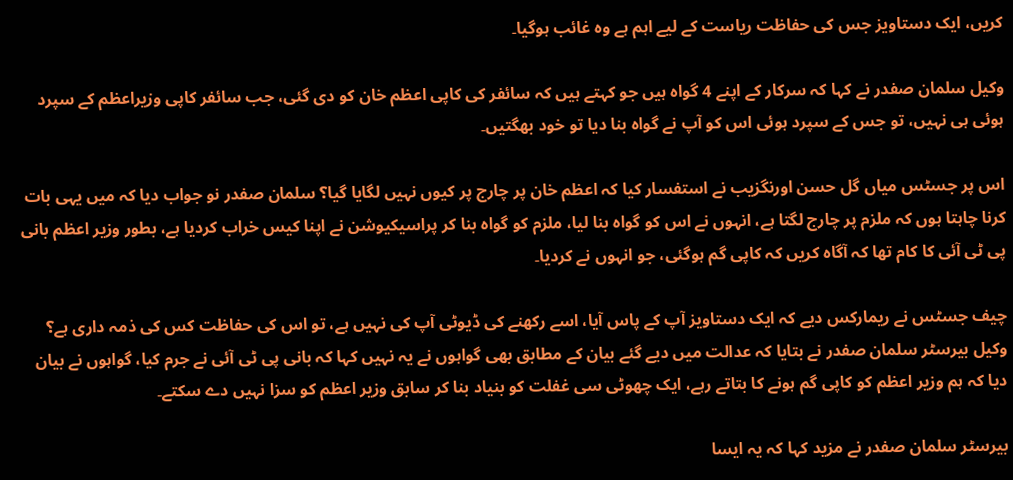کریں، ایک دستاویز جس کی حفاظت ریاست کے لیے اہم ہے وہ غائب ہوگیا۔

وکیل سلمان صفدر نے کہا کہ سرکار کے اپنے 4 گواہ ہیں جو کہتے ہیں کہ سائفر کی کاپی اعظم خان کو دی گئی، جب سائفر کاپی وزیراعظم کے سپرد ہوئی ہی نہیں، تو جس کے سپرد ہوئی اس کو آپ نے گواہ بنا دیا تو خود بھگتیں۔

اس پر جسٹس میاں گل حسن اورنگزیب نے استفسار کیا کہ اعظم خان پر چارج پر کیوں نہیں لگایا گیا؟ سلمان صفدر نو جواب دیا کہ میں یہی بات کرنا چاہتا ہوں کہ ملزم پر چارج لگتا ہے، انہوں نے اس کو گواہ بنا لیا، ملزم کو گواہ بنا کر پراسیکیوشن نے اپنا کیس خراب کردیا ہے، بطور وزیر اعظم بانی پی ٹی آئی کا کام تھا کہ آگاہ کریں کہ کاپی گم ہوگئی، جو انہوں نے کردیا۔

چیف جسٹس نے ریمارکس دیے کہ ایک دستاویز آپ کے پاس آیا، اسے رکھنے کی ڈیوٹی آپ کی نہیں ہے، تو اس کی حفاظت کس کی ذمہ داری ہے؟ وکیل بیرسٹر سلمان صفدر نے بتایا کہ عدالت میں دیے گئے بیان کے مطابق بھی گواہوں نے یہ نہیں کہا کہ بانی پی ٹی آئی نے جرم کیا، گواہوں نے بیان دیا کہ ہم وزیر اعظم کو کاپی گم ہونے کا بتاتے رہے، ایک چھوٹی سی غفلت کو بنیاد بنا کر سابق وزیر اعظم کو سزا نہیں دے سکتے۔

بیرسٹر سلمان صفدر نے مزید کہا کہ یہ ایسا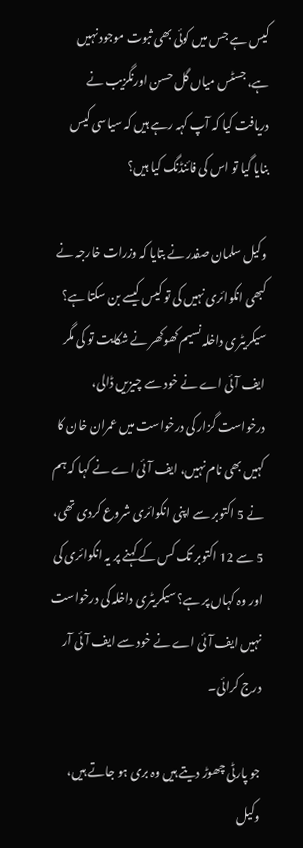کیس ہے جس میں کوئی بھی ثبوت موجود نہیں ہے، جسٹس میاں گل حسن اورنگزیب نے دریافت کیا کہ آپ کہہ رہے ہیں کہ سیاسی کیس بنایا گیا تو اس کی فائنڈنگ کیا ہیں؟

وکیل سلمان صفدر نے بتایا کہ وزرات خارجہ نے کبھی انکوائری نہیں کی تو کیس کیسے بن سکتا ہے؟ سیکریٹری داخلہ نسیم کھوکھر نے شکایت تو کی مگر ایف آئی اے نے خود سے چیزیں ڈالی، درخواست گزار کی درخواست میں عمران خان کا کہیں بھی نام نہیں، ایف آئی اے نے کہا کہ ہم نے 5 اکتوبر سے اپنی انکوائری شروع کردی تھی، 5 سے 12 اکتوبر تک کس کے کہنے پر یہ انکوائری کی اور وہ کہاں پر ہے؟ سیکریٹری داخلہ کی درخواست نہیں ایف آئی اے نے خود سے ایف آئی آر درج کرائی۔

جو پارٹی چھوڑ دیتے ہیں وہ بری ہو جاتے ہیں، وکیل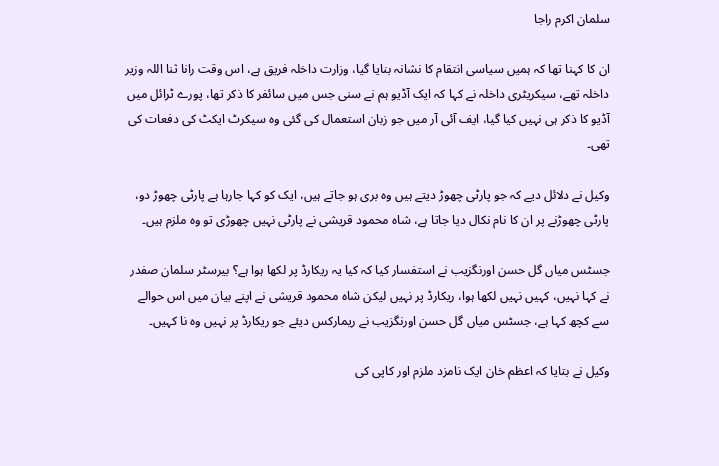سلمان اکرم راجا

ان کا کہنا تھا کہ ہمیں سیاسی انتقام کا نشانہ بنایا گیا، وزارت داخلہ فریق ہے، اس وقت رانا ثنا اللہ وزیر داخلہ تھے، سیکریٹری داخلہ نے کہا کہ ایک آڈیو ہم نے سنی جس میں سائفر کا ذکر تھا، پورے ٹرائل میں آڈیو کا ذکر ہی نہیں کیا گیا، ایف آئی آر میں جو زبان استعمال کی گئی وہ سیکرٹ ایکٹ کی دفعات کی تھی۔

وکیل نے دلائل دیے کہ جو پارٹی چھوڑ دیتے ہیں وہ بری ہو جاتے ہیں، ایک کو کہا جارہا ہے پارٹی چھوڑ دو، پارٹی چھوڑنے پر ان کا نام نکال دیا جاتا ہے، شاہ محمود قریشی نے پارٹی نہیں چھوڑی تو وہ ملزم ہیں۔

جسٹس میاں گل حسن اورنگزیب نے استفسار کیا کہ کیا یہ ریکارڈ پر لکھا ہوا ہے؟ بیرسٹر سلمان صفدر نے کہا نہیں، کہیں نہیں لکھا ہوا، ریکارڈ پر نہیں لیکن شاہ محمود قریشی نے اپنے بیان میں اس حوالے سے کچھ کہا ہے، جسٹس میاں گل حسن اورنگزیب نے ریمارکس دیئے جو ریکارڈ پر نہیں وہ نا کہیں۔

وکیل نے بتایا کہ اعظم خان ایک نامزد ملزم اور کاپی کی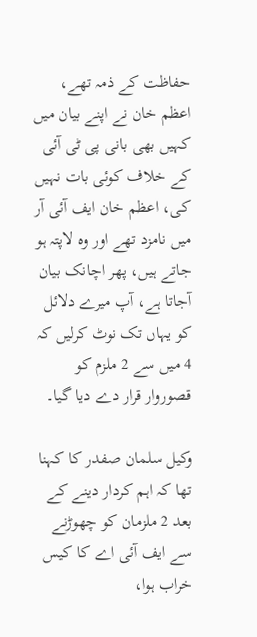حفاظت کے ذمہ تھے، اعظم خان نے اپنے بیان میں کہیں بھی بانی پی ٹی آئی کے خلاف کوئی بات نہیں کی، اعظم خان ایف آئی آر میں نامزد تھے اور وہ لاپتہ ہو جاتے ہیں، پھر اچانک بیان آجاتا ہے، آپ میرے دلائل کو یہاں تک نوٹ کرلیں کہ 4 میں سے 2 ملزم کو قصوروار قرار دے دیا گیا۔

وکیل سلمان صفدر کا کہنا تھا کہ اہم کردار دینے کے بعد 2 ملزمان کو چھوڑنے سے ایف آئی اے کا کیس خراب ہوا،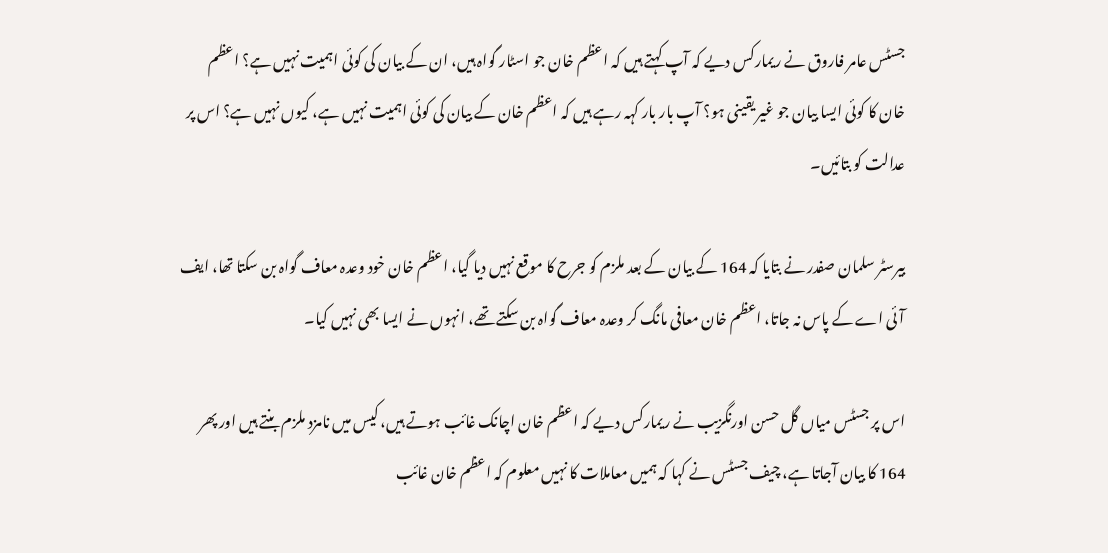جسٹس عامر فاروق نے ریمارکس دیے کہ آپ کہتے ہیں کہ اعظم خان جو اسٹار گواہ ہیں، ان کے بیان کی کوئی اہمیت نہیں ہے؟ اعظم خان کا کوئی ایسا بیان جو غیر یقینی ہو؟ آپ بار بار کہہ رہے ہیں کہ اعظم خان کے بیان کی کوئی اہمیت نہیں ہے، کیوں نہیں ہے؟ اس پر عدالت کو بتائیں۔

بیرسٹر سلمان صفدر نے بتایا کہ 164 کے بیان کے بعد ملزم کو جرح کا موقع نہیں دیا گیا، اعظم خان خود وعدہ معاف گواہ بن سکتا تھا، ایف آئی اے کے پاس نہ جاتا، اعظم خان معافی مانگ کر وعدہ معاف گواہ بن سکتے تھے، انہوں نے ایسا بھی نہیں کیا۔

اس پر جسٹس میاں گل حسن اورنگزیب نے ریمارکس دیے کہ اعظم خان اچانک غائب ہوتے ہیں، کیس میں نامزد ملزم بنتے ہیں اور پھر 164 کا بیان آجاتا ہے، چیف جسٹس نے کہا کہ ہمیں معاملات کا نہیں معلوم کہ اعظم خان غائب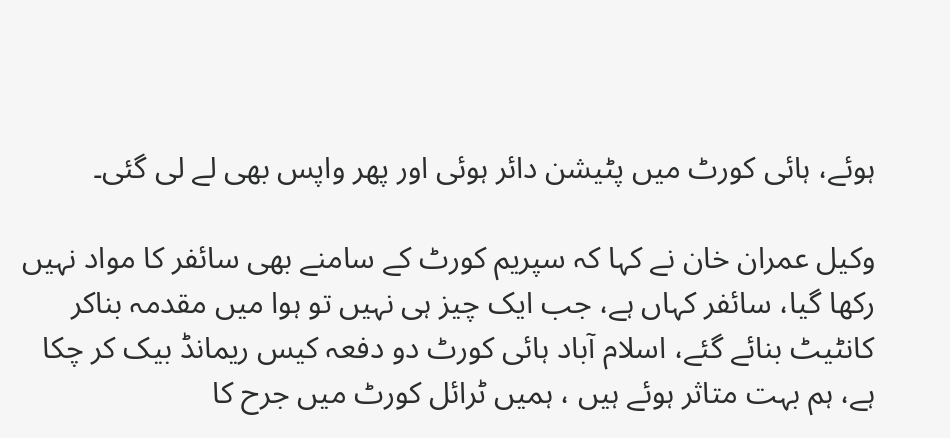ہوئے، ہائی کورٹ میں پٹیشن دائر ہوئی اور پھر واپس بھی لے لی گئی۔

وکیل عمران خان نے کہا کہ سپریم کورٹ کے سامنے بھی سائفر کا مواد نہیں رکھا گیا، سائفر کہاں ہے، جب ایک چیز ہی نہیں تو ہوا میں مقدمہ بناکر کانٹیٹ بنائے گئے، اسلام آباد ہائی کورٹ دو دفعہ کیس ریمانڈ بیک کر چکا ہے، ہم بہت متاثر ہوئے ہیں ، ہمیں ٹرائل کورٹ میں جرح کا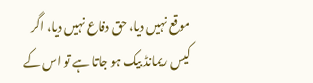موقع نہیں دیا، حق دفاع نہیں دیا، اگر کیس ریمانڈ بیک ہو جاتا ہے تو اس کے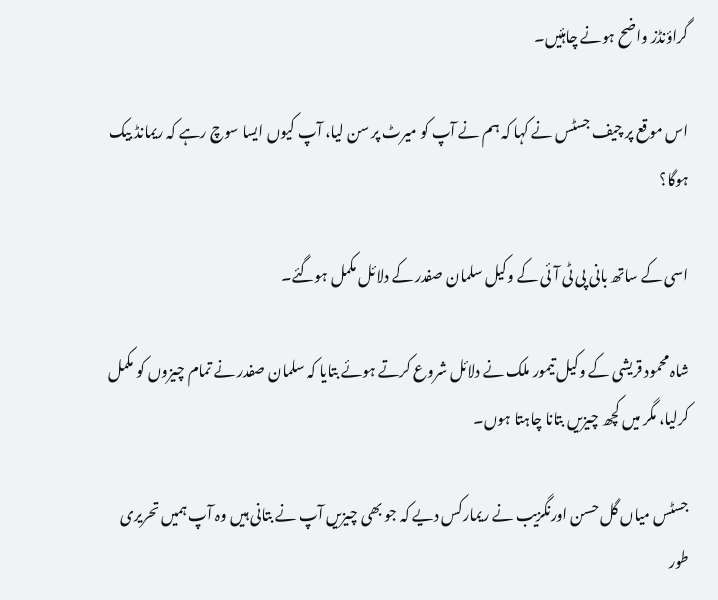گراؤنڈز واضح ہونے چاہئیں۔

اس موقع پر چیف جسٹس نے کہا کہ ہم نے آپ کو میرٹ پر سن لیا، آپ کیوں ایسا سوچ رہے کہ ریمانڈ بیک ہوگا؟

اسی کے ساتھ بانی پی ٹی آئی کے وکیل سلمان صفدر کے دلائل مکمل ہوگئے۔

شاہ محمود قریشی کے وکیل تیمور ملک نے دلائل شروع کرتے ہوئے بتایا کہ سلمان صفدر نے تمام چیزوں کو مکمل کرلیا، مگر میں کچھ چیزیں بتانا چاہتا ہوں۔

جسٹس میاں گل حسن اورنگزیب نے ریمارکس دیے کہ جو بھی چیزیں آپ نے بتانی ہیں وہ آپ ہمیں تحریری طور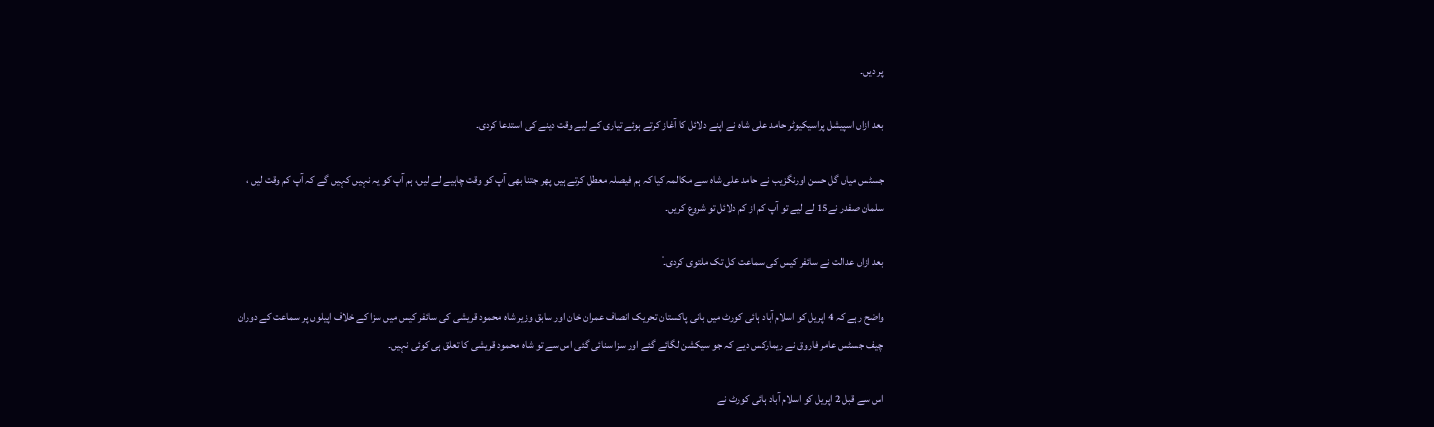پر دیں۔

بعد ازاں اسپیشل پراسیکیوٹر حامد علی شاہ نے اپنے دلائل کا آغاز کرتے ہوئے تیاری کے لیے وقت دینے کی استدعا کردی۔

جسٹس میاں گل حسن اورنگزیب نے حامد علی شاہ سے مکالمہ کیا کہ ہم فیصلہ معطل کرتے ہیں پھر جتنا بھی آپ کو وقت چاہیے لے لیں، ہم آپ کو یہ نہیں کہیں گے کہ آپ کم وقت لیں ، سلمان صفدر نے15 لے لیے تو آپ کم از کم دلائل تو شروع کریں۔

بعد ازاں عدالت نے سائفر کیس کی سماعت کل تک ملتوی کردی۔ْ

واضح رہے کہ 4 اپریل کو اسلام آباد ہائی کورٹ میں بانی پاکستان تحریک انصاف عمران خان اور سابق وزیر شاہ محمود قریشی کی سائفر کیس میں سزا کے خلاف اپیلوں پر سماعت کے دوران چیف جسٹس عامر فاروق نے ریمارکس دیے کہ جو سیکشن لگائے گئے اور سزا سنائی گئی اس سے تو شاہ محمود قریشی کا تعلق ہی کوئی نہیں۔

اس سے قبل 2 اپریل کو اسلام آباد ہائی کورٹ نے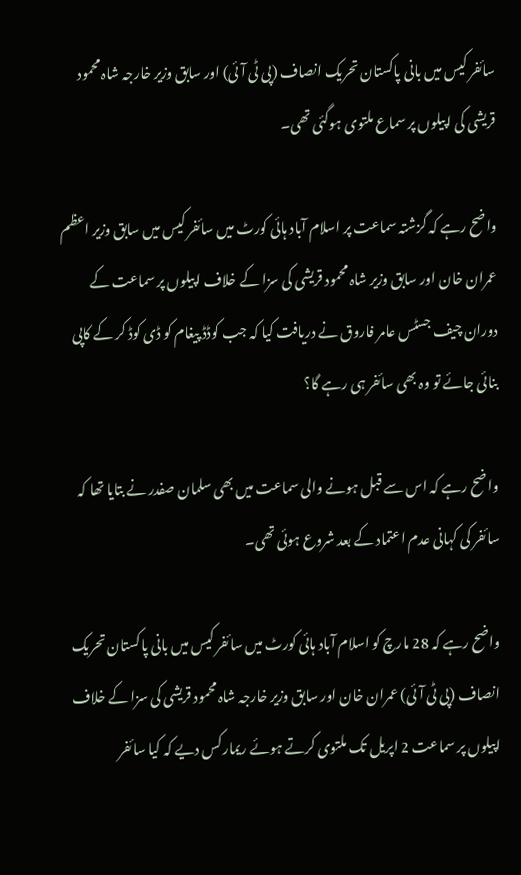سائفر کیس میں بانی پاکستان تحریک انصاف (پی ٹی آئی) اور سابق وزیر خارجہ شاہ محمود قریشی کی اپیلوں پر سماع ملتوی ہوگئی تھی۔

واضح رہے کہ گزشتہ سماعت پر اسلام آباد ہائی کورٹ میں سائفر کیس میں سابق وزیر اعظم عمران خان اور سابق وزیر شاہ محمود قریشی کی سزا کے خلاف اپیلوں پر سماعت کے دوران چیف جسٹس عامر فاروق نے دریافت کیا کہ جب کوڈڈ پیغام کو ڈی کوڈ کر کے کاپی بنائی جائے تو وہ بھی سائفر ہی رہے گا؟

واضح رہے کہ اس سے قبل ہونے والی سماعت میں بھی سلمان صفدر نے بتایا تھا کہ سائفر کی کہانی عدم اعتماد کے بعد شروع ہوئی تھی۔

واضح رہے کہ 28 مارچ کو اسلام آباد ہائی کورٹ میں سائفر کیس میں بانی پاکستان تحریک انصاف (پی ٹی آئی) عمران خان اور سابق وزیر خارجہ شاہ محمود قریشی کی سزا کے خلاف اپیلوں پر سماعت 2 اپریل تک ملتوی کرتے ہوئے ریمارکس دیے کہ کیا سائفر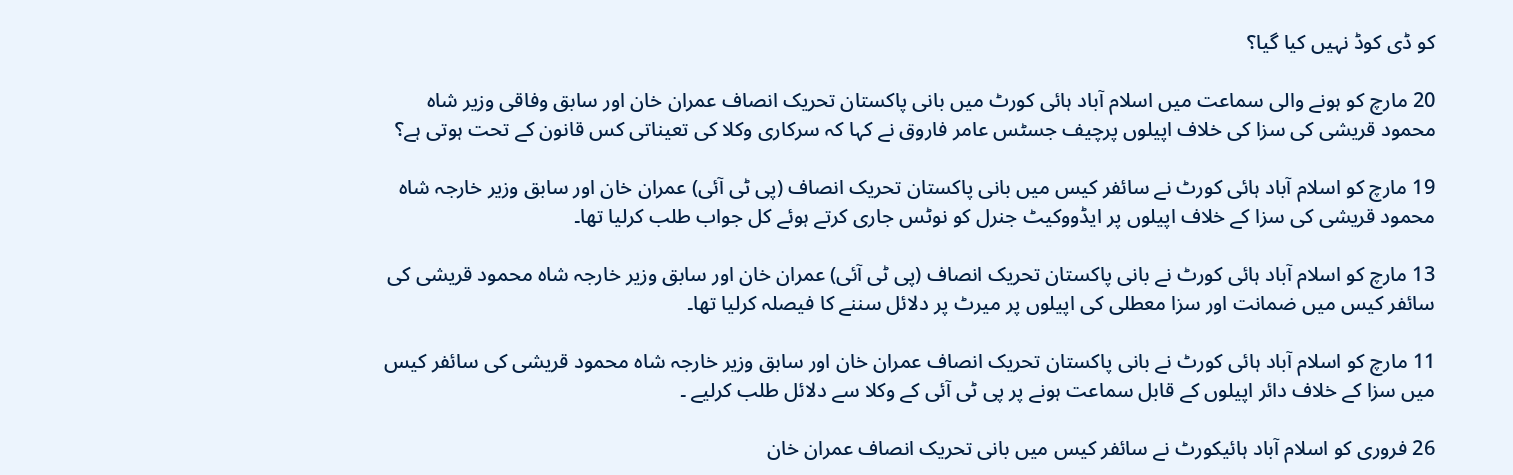کو ڈی کوڈ نہیں کیا گیا؟

20 مارچ کو ہونے والی سماعت میں اسلام آباد ہائی کورٹ میں بانی پاکستان تحریک انصاف عمران خان اور سابق وفاقی وزیر شاہ محمود قریشی کی سزا کی خلاف اپیلوں پرچیف جسٹس عامر فاروق نے کہا کہ سرکاری وکلا کی تعیناتی کس قانون کے تحت ہوتی ہے؟

19 مارچ کو اسلام آباد ہائی کورٹ نے سائفر کیس میں بانی پاکستان تحریک انصاف (پی ٹی آئی) عمران خان اور سابق وزیر خارجہ شاہ محمود قریشی کی سزا کے خلاف اپیلوں پر ایڈووکیٹ جنرل کو نوٹس جاری کرتے ہوئے کل جواب طلب کرلیا تھا۔

13 مارچ کو اسلام آباد ہائی کورٹ نے بانی پاکستان تحریک انصاف (پی ٹی آئی) عمران خان اور سابق وزیر خارجہ شاہ محمود قریشی کی سائفر کیس میں ضمانت اور سزا معطلی کی اپیلوں پر میرٹ پر دلائل سننے کا فیصلہ کرلیا تھا۔

11 مارچ کو اسلام آباد ہائی کورٹ نے بانی پاکستان تحریک انصاف عمران خان اور سابق وزیر خارجہ شاہ محمود قریشی کی سائفر کیس میں سزا کے خلاف دائر اپیلوں کے قابل سماعت ہونے پر پی ٹی آئی کے وکلا سے دلائل طلب کرلیے ۔

26 فروری کو اسلام آباد ہائیکورٹ نے سائفر کیس میں بانی تحریک انصاف عمران خان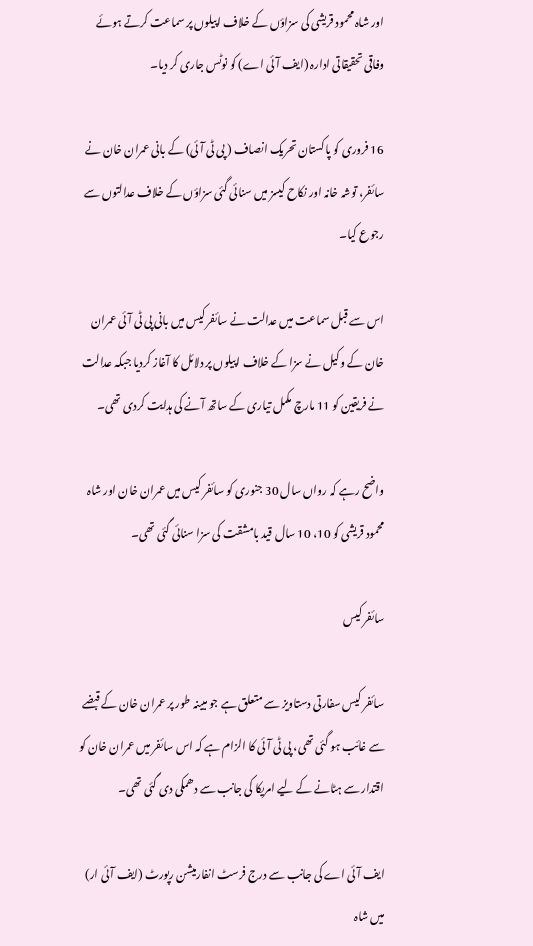اور شاہ محمود قریشی کی سزاؤں کے خلاف اپیلوں پر سماعت کرتے ہوئے وفاقی تحقیقاتی ادارہ (ایف آئی اے) کو نوٹس جاری کر دیا۔

16 فروری کو پاکستان تحریک انصاف ( پی ٹی آئی) کے بانی عمران خان نے سائفر، توشہ خانہ اور نکاح کیسز میں سنائی گئی سزاؤں کے خلاف عدالتوں سے رجوع کیا۔

اس سے قبل سماعت میں عدالت نے سائفر کیس میں بانی پی ٹی آئی عمران خان کے وکیل نے سزا کے خلاف اپیلوں پر دلائل کا آغاز کردیا جبکہ عدالت نے فریقین کو 11 مارچ مکمل تیاری کے ساتھ آنے کی ہدایت کردی تھی۔

واضح رہے کہ رواں سال 30 جنوری کو سائفر کیس میں عمران خان اور شاہ محمود قریشی کو 10، 10 سال قید بامشقت کی سزا سنائی گئی تھی۔

سائفر کیس

سائفر کیس سفارتی دستاویز سے متعلق ہے جو مبینہ طور پر عمران خان کے قبضے سے غائب ہو گئی تھی، پی ٹی آئی کا الزام ہے کہ اس سائفر میں عمران خان کو اقتدار سے ہٹانے کے لیے امریکا کی جانب سے دھمکی دی گئی تھی۔

ایف آئی اے کی جانب سے درج فرسٹ انفارمیشن رپورٹ (ایف آئی ار) میں شاہ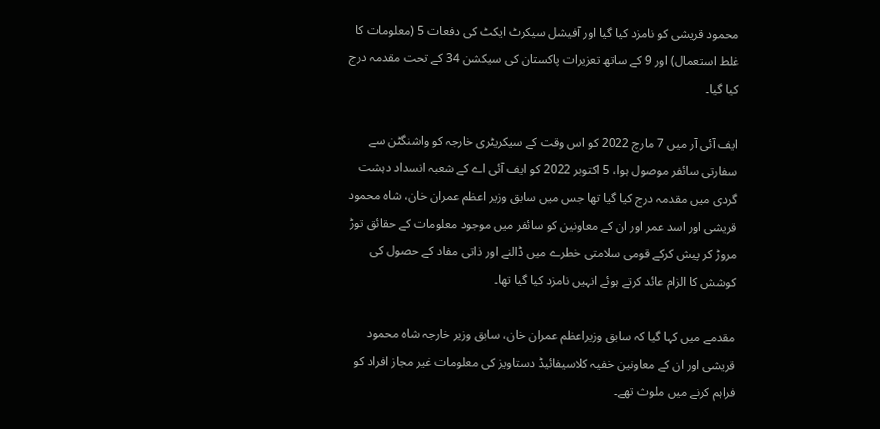محمود قریشی کو نامزد کیا گیا اور آفیشل سیکرٹ ایکٹ کی دفعات 5 (معلومات کا غلط استعمال) اور 9 کے ساتھ تعزیرات پاکستان کی سیکشن 34 کے تحت مقدمہ درج کیا گیا۔

ایف آئی آر میں 7 مارچ 2022 کو اس وقت کے سیکریٹری خارجہ کو واشنگٹن سے سفارتی سائفر موصول ہوا، 5 اکتوبر 2022 کو ایف آئی اے کے شعبہ انسداد دہشت گردی میں مقدمہ درج کیا گیا تھا جس میں سابق وزیر اعظم عمران خان، شاہ محمود قریشی اور اسد عمر اور ان کے معاونین کو سائفر میں موجود معلومات کے حقائق توڑ مروڑ کر پیش کرکے قومی سلامتی خطرے میں ڈالنے اور ذاتی مفاد کے حصول کی کوشش کا الزام عائد کرتے ہوئے انہیں نامزد کیا گیا تھا۔

مقدمے میں کہا گیا کہ سابق وزیراعظم عمران خان، سابق وزیر خارجہ شاہ محمود قریشی اور ان کے معاونین خفیہ کلاسیفائیڈ دستاویز کی معلومات غیر مجاز افراد کو فراہم کرنے میں ملوث تھے۔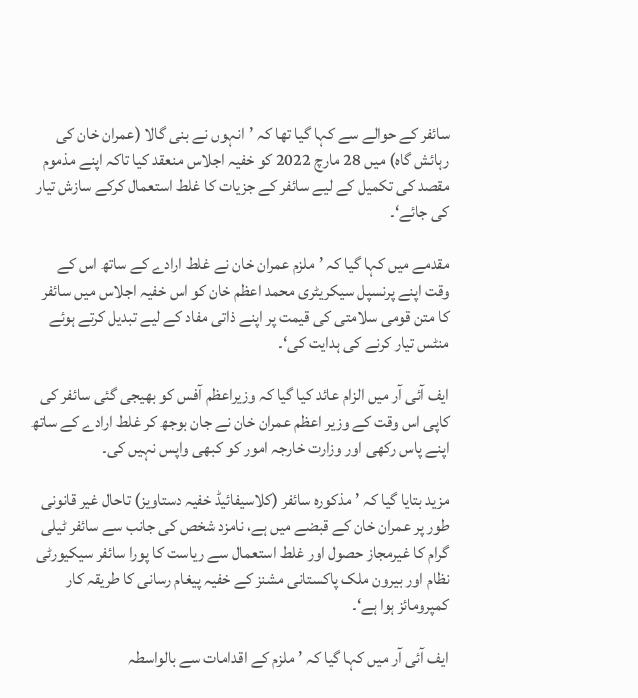سائفر کے حوالے سے کہا گیا تھا کہ ’انہوں نے بنی گالا (عمران خان کی رہائش گاہ) میں 28 مارچ 2022 کو خفیہ اجلاس منعقد کیا تاکہ اپنے مذموم مقصد کی تکمیل کے لیے سائفر کے جزیات کا غلط استعمال کرکے سازش تیار کی جائے‘۔

مقدمے میں کہا گیا کہ ’ملزم عمران خان نے غلط ارادے کے ساتھ اس کے وقت اپنے پرنسپل سیکریٹری محمد اعظم خان کو اس خفیہ اجلاس میں سائفر کا متن قومی سلامتی کی قیمت پر اپنے ذاتی مفاد کے لیے تبدیل کرتے ہوئے منٹس تیار کرنے کی ہدایت کی‘۔

ایف آئی آر میں الزام عائد کیا گیا کہ وزیراعظم آفس کو بھیجی گئی سائفر کی کاپی اس وقت کے وزیر اعظم عمران خان نے جان بوجھ کر غلط ارادے کے ساتھ اپنے پاس رکھی اور وزارت خارجہ امور کو کبھی واپس نہیں کی۔

مزید بتایا گیا کہ ’مذکورہ سائفر (کلاسیفائیڈ خفیہ دستاویز) تاحال غیر قانونی طور پر عمران خان کے قبضے میں ہے، نامزد شخص کی جانب سے سائفر ٹیلی گرام کا غیرمجاز حصول اور غلط استعمال سے ریاست کا پورا سائفر سیکیورٹی نظام اور بیرون ملک پاکستانی مشنز کے خفیہ پیغام رسانی کا طریقہ کار کمپرومائز ہوا ہے‘۔

ایف آئی آر میں کہا گیا کہ ’ملزم کے اقدامات سے بالواسطہ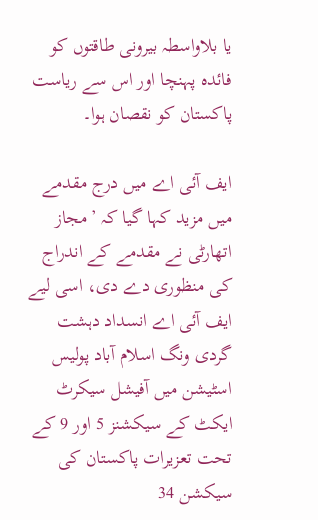یا بلاواسطہ بیرونی طاقتوں کو فائدہ پہنچا اور اس سے ریاست پاکستان کو نقصان ہوا۔

ایف آئی اے میں درج مقدمے میں مزید کہا گیا کہ ’مجاز اتھارٹی نے مقدمے کے اندراج کی منظوری دے دی، اسی لیے ایف آئی اے انسداد دہشت گردی ونگ اسلام آباد پولیس اسٹیشن میں آفیشل سیکرٹ ایکٹ کے سیکشنز 5 اور 9 کے تحت تعزیرات پاکستان کی سیکشن 34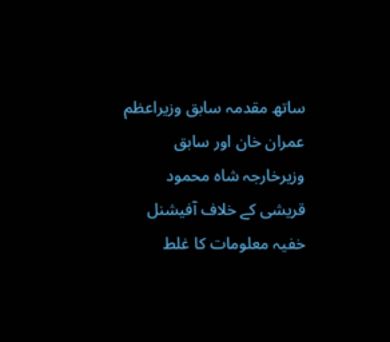ساتھ مقدمہ سابق وزیراعظم عمران خان اور سابق وزیرخارجہ شاہ محمود قریشی کے خلاف آفیشنل خفیہ معلومات کا غلط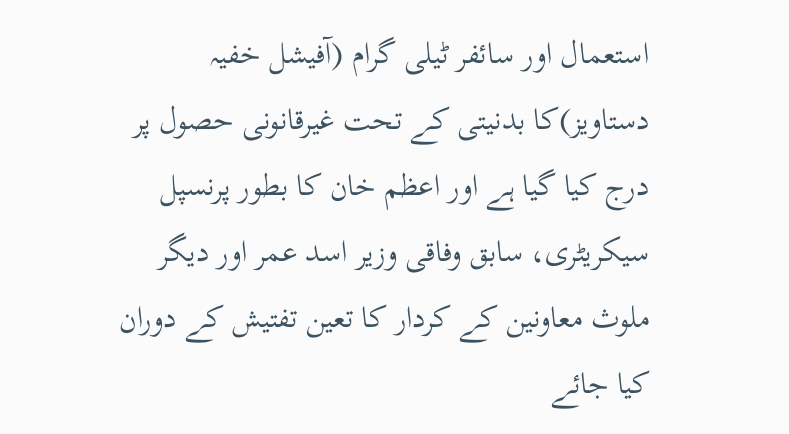استعمال اور سائفر ٹیلی گرام (آفیشل خفیہ دستاویز)کا بدنیتی کے تحت غیرقانونی حصول پر درج کیا گیا ہے اور اعظم خان کا بطور پرنسپل سیکریٹری، سابق وفاقی وزیر اسد عمر اور دیگر ملوث معاونین کے کردار کا تعین تفتیش کے دوران کیا جائے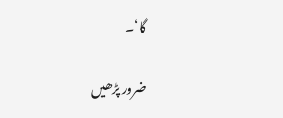گا‘۔

ضرور پڑھیں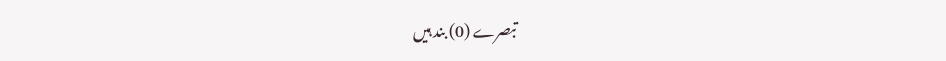تبصرے (0) بند ہیں